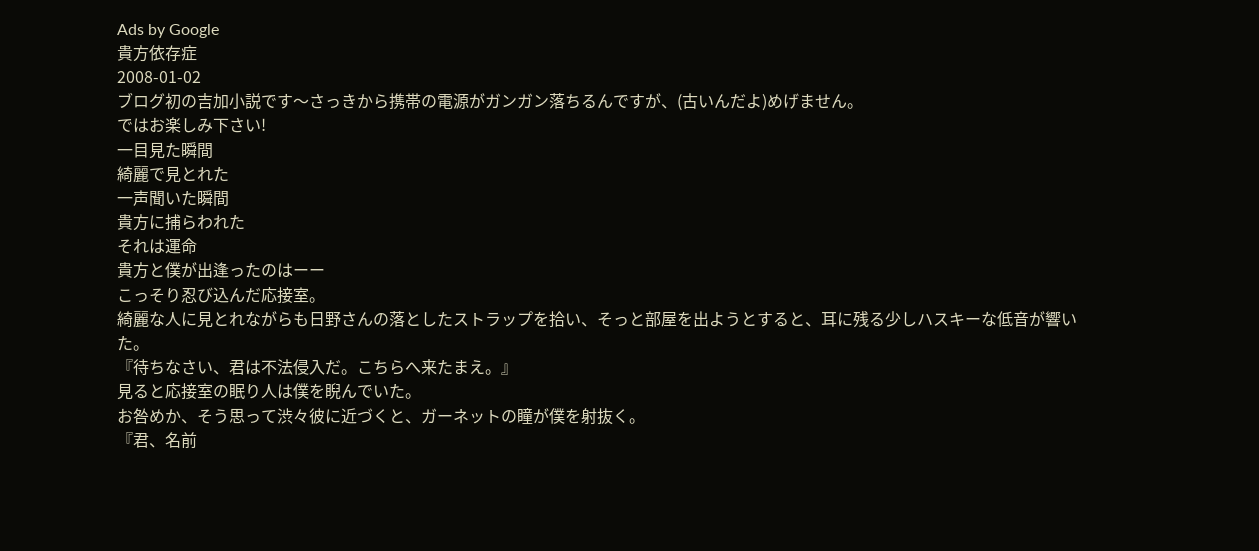Ads by Google
貴方依存症
2008-01-02
ブログ初の吉加小説です〜さっきから携帯の電源がガンガン落ちるんですが、(古いんだよ)めげません。
ではお楽しみ下さい!
一目見た瞬間
綺麗で見とれた
一声聞いた瞬間
貴方に捕らわれた
それは運命
貴方と僕が出逢ったのはーー
こっそり忍び込んだ応接室。
綺麗な人に見とれながらも日野さんの落としたストラップを拾い、そっと部屋を出ようとすると、耳に残る少しハスキーな低音が響いた。
『待ちなさい、君は不法侵入だ。こちらへ来たまえ。』
見ると応接室の眠り人は僕を睨んでいた。
お咎めか、そう思って渋々彼に近づくと、ガーネットの瞳が僕を射抜く。
『君、名前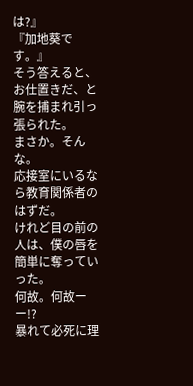は?』
『加地葵です。』
そう答えると、お仕置きだ、と腕を捕まれ引っ張られた。
まさか。そんな。
応接室にいるなら教育関係者のはずだ。
けれど目の前の人は、僕の唇を簡単に奪っていった。
何故。何故ーー!?
暴れて必死に理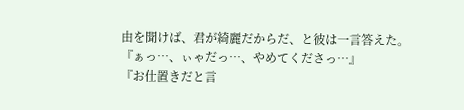由を聞けば、君が綺麗だからだ、と彼は一言答えた。
『ぁっ…、ぃゃだっ…、やめてくださっ…』
『お仕置きだと言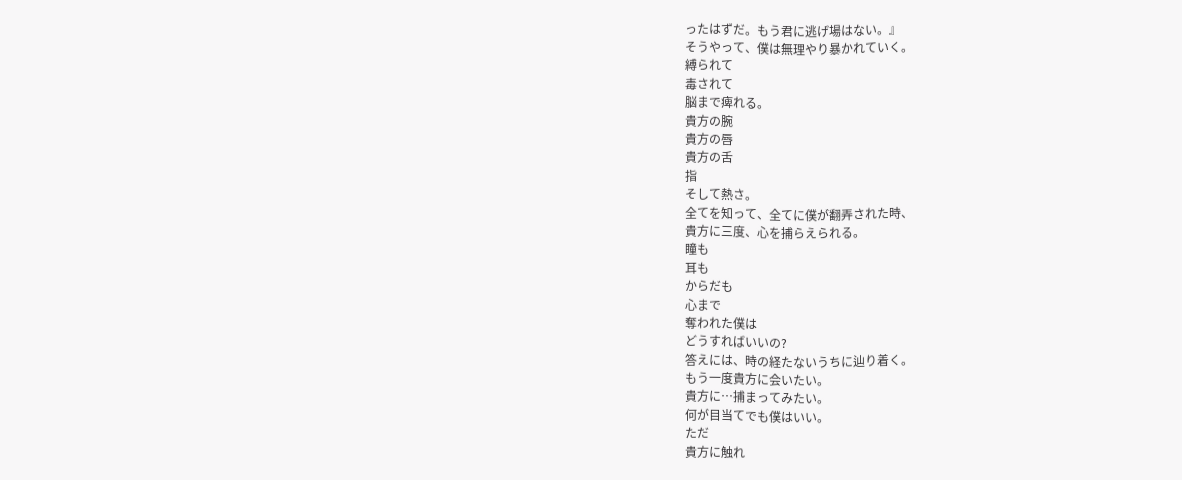ったはずだ。もう君に逃げ場はない。』
そうやって、僕は無理やり暴かれていく。
縛られて
毒されて
脳まで痺れる。
貴方の腕
貴方の唇
貴方の舌
指
そして熱さ。
全てを知って、全てに僕が翻弄された時、
貴方に三度、心を捕らえられる。
瞳も
耳も
からだも
心まで
奪われた僕は
どうすればいいの?
答えには、時の経たないうちに辿り着く。
もう一度貴方に会いたい。
貴方に…捕まってみたい。
何が目当てでも僕はいい。
ただ
貴方に触れ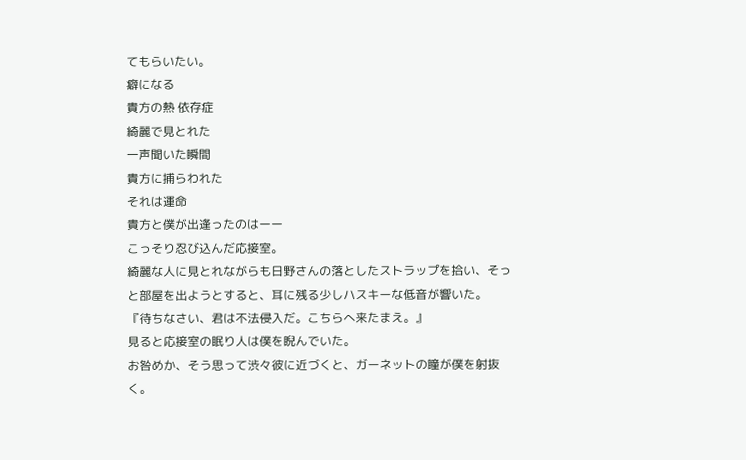てもらいたい。
癖になる
貴方の熱 依存症
綺麗で見とれた
一声聞いた瞬間
貴方に捕らわれた
それは運命
貴方と僕が出逢ったのはーー
こっそり忍び込んだ応接室。
綺麗な人に見とれながらも日野さんの落としたストラップを拾い、そっと部屋を出ようとすると、耳に残る少しハスキーな低音が響いた。
『待ちなさい、君は不法侵入だ。こちらへ来たまえ。』
見ると応接室の眠り人は僕を睨んでいた。
お咎めか、そう思って渋々彼に近づくと、ガーネットの瞳が僕を射抜く。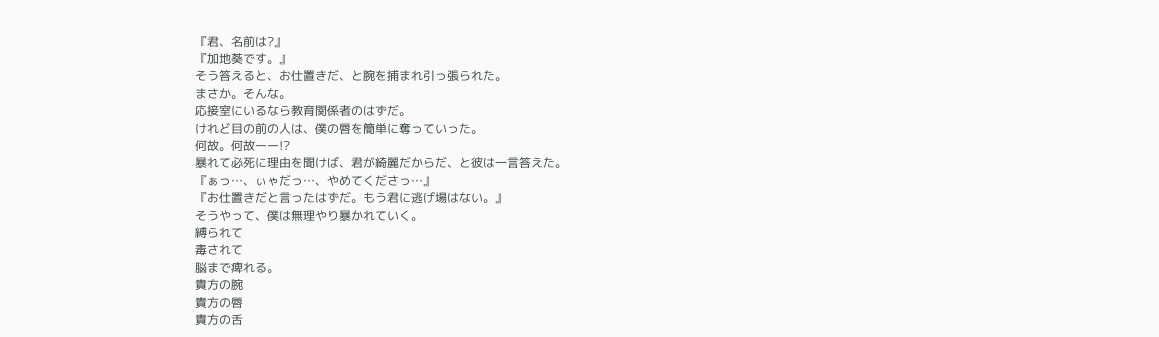『君、名前は?』
『加地葵です。』
そう答えると、お仕置きだ、と腕を捕まれ引っ張られた。
まさか。そんな。
応接室にいるなら教育関係者のはずだ。
けれど目の前の人は、僕の唇を簡単に奪っていった。
何故。何故ーー!?
暴れて必死に理由を聞けば、君が綺麗だからだ、と彼は一言答えた。
『ぁっ…、ぃゃだっ…、やめてくださっ…』
『お仕置きだと言ったはずだ。もう君に逃げ場はない。』
そうやって、僕は無理やり暴かれていく。
縛られて
毒されて
脳まで痺れる。
貴方の腕
貴方の唇
貴方の舌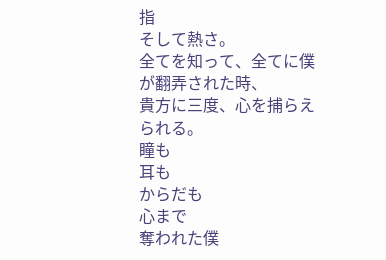指
そして熱さ。
全てを知って、全てに僕が翻弄された時、
貴方に三度、心を捕らえられる。
瞳も
耳も
からだも
心まで
奪われた僕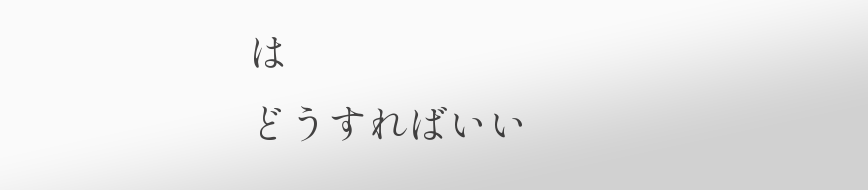は
どうすればいい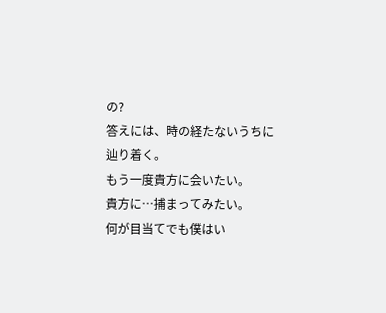の?
答えには、時の経たないうちに辿り着く。
もう一度貴方に会いたい。
貴方に…捕まってみたい。
何が目当てでも僕はい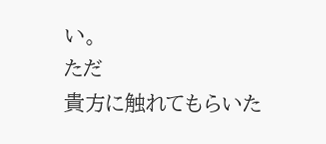い。
ただ
貴方に触れてもらいた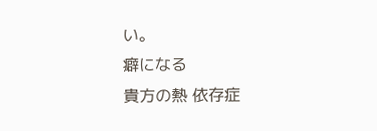い。
癖になる
貴方の熱 依存症